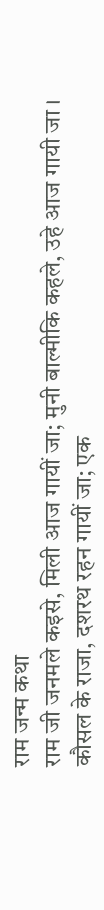राम जन्म कथा
राम जी जनमले कइसे, मिली आज गायीं जा; मुनी बाल्मीकि कहले, उहे आज गायी जा ।
कौसल के राजा, दशरथ रहन गायीं जा; एक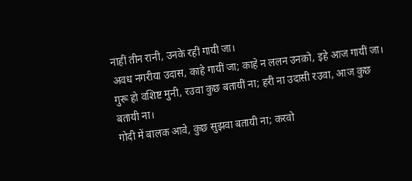नाहीं तीन रानी, उनके रहीं गायी जा।
अवध नगरीया उदास, काहे गायीं जा; काहे न ललन उनको, इहे आज गायीं जा।
गुरू हो वशिष्ट मुनी, रउवा कुछ बतायीं ना; हरी ना उदासी रउवा, आज कुछ बतायी ना।
गोदी में बालक आवे, कुछ सुझवा बतायी ना; करवो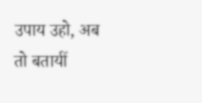उपाय उहो, अब तो बतायीं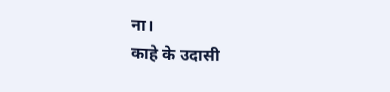ना।
काहे के उदासी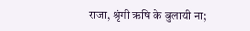राजा, श्रृंगी ऋषि के बुलायी ना;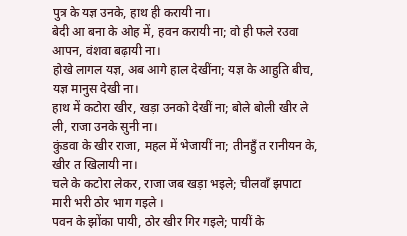पुत्र के यज्ञ उनके, हाथ ही करायी ना।
बेदी आ बना के ओह में, हवन करायी ना; वो ही फले रउवा आपन, वंशवा बढ़ायी ना।
होखे लागल यज्ञ, अब आगे हाल देखींना; यज्ञ के आहुति बीच, यज्ञ मानुस देखी ना।
हाथ में कटोरा खीर, खड़ा उनको देखीं ना; बोले बोली खीर ले ली, राजा उनके सुनी ना।
कुंडवा के खीर राजा, महल में भेजायीं ना; तीनहुँ त रानीयन के, खीर त खिलायी ना।
चले के कटोरा लेकर, राजा जब खड़ा भइले; चीलवाँ झपाटा मारी भरी ठोर भाग गइले ।
पवन के झोंका पायी, ठोर खीर गिर गइले; पायीं के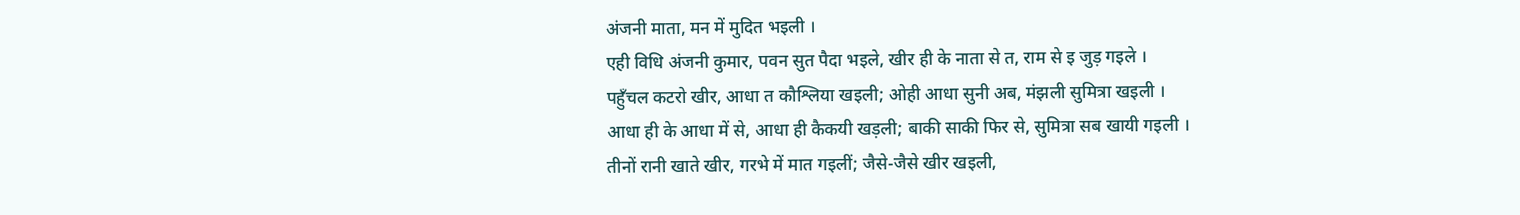अंजनी माता, मन में मुदित भइली ।
एही विधि अंजनी कुमार, पवन सुत पैदा भइले, खीर ही के नाता से त, राम से इ जुड़ गइले ।
पहुँचल कटरो खीर, आधा त कौश्लिया खइली; ओही आधा सुनी अब, मंझली सुमित्रा खइली ।
आधा ही के आधा में से, आधा ही कैकयी खड़ली; बाकी साकी फिर से, सुमित्रा सब खायी गइली ।
तीनों रानी खाते खीर, गरभे में मात गइलीं; जैसे-जैसे खीर खइली,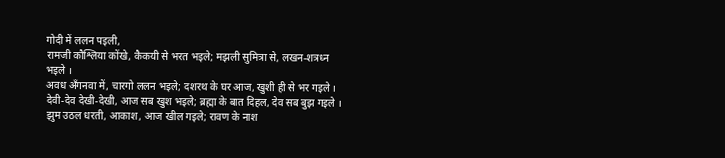गोदी में ललन पइली,
रामजी कौश्लिया कोंखे, कैकयी से भरत भइले; मझली सुमित्रा से, लखन-शत्रध्न भइले ।
अवध अँगनवा में, चारगो ललन भइले; दशरथ के घर आज, खुशी ही से भर गइले ।
देवी-देव देखी-देखी, आज सब खुश भइले; ब्रह्मा के बात दिहल, देव सब बुझ गइले ।
झुम उठल धरती, आकाश, आज खील गइले; रावण के नाश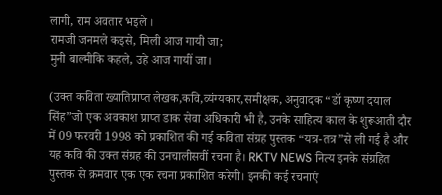लागी, राम अवतार भइले ।
रामजी जनमले कइसे, मिली आज गायी जा;
मुनी बाल्मीकि कहले, उहे आज गायीं जा।

(उक्त कविता ख्यातिप्राप्त लेखक,कवि,व्यंग्यकार,समीक्षक, अनुवादक “डॉ कृष्ण दयाल सिंह”जो एक अवकाश प्राप्त डाक सेवा अधिकारी भी है, उनके साहित्य काल के शुरूआती दौर में 09 फरवरी 1998 को प्रकाशित की गई कविता संग्रह पुस्तक “यत्र-तत्र”से ली गई है और यह कवि की उक्त संग्रह की उनचालीसवीं रचना है। RKTV NEWS नित्य इनके संग्रहित पुस्तक से क्रमवार एक एक रचना प्रकाशित करेगी। इनकी कई रचनाएं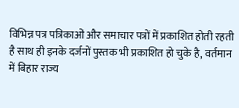विभिन्न पत्र पत्रिकाओं और समाचार पत्रों में प्रकाशित होती रहती है साथ ही इनके दर्जनों पुस्तक भी प्रकाशित हो चुके है, वर्तमान में बिहार राज्य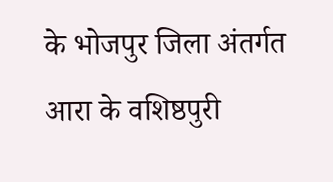के भोजपुर जिला अंतर्गत आरा के वशिष्ठपुरी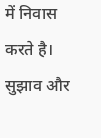में निवास करते है। सुझाव और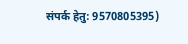संपर्क हेतु: 9570805395)